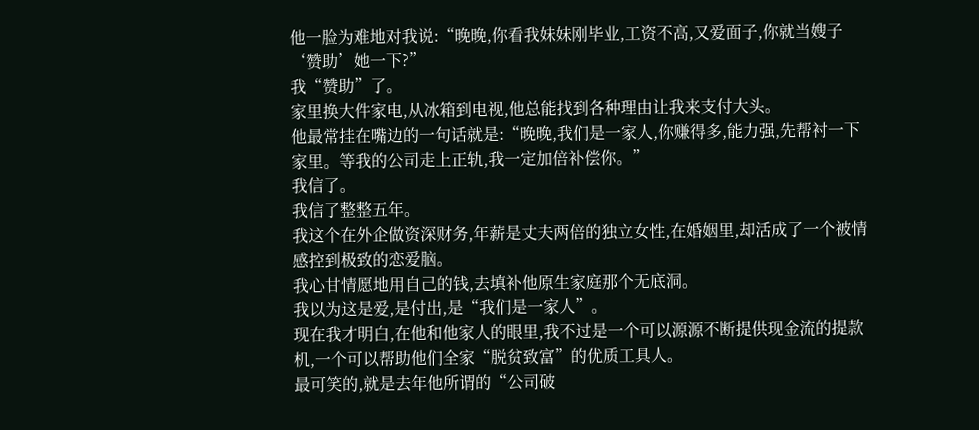他一脸为难地对我说:“晚晚,你看我妹妹刚毕业,工资不高,又爱面子,你就当嫂子‘赞助’她一下?”
我“赞助”了。
家里换大件家电,从冰箱到电视,他总能找到各种理由让我来支付大头。
他最常挂在嘴边的一句话就是:“晚晚,我们是一家人,你赚得多,能力强,先帮衬一下家里。等我的公司走上正轨,我一定加倍补偿你。”
我信了。
我信了整整五年。
我这个在外企做资深财务,年薪是丈夫两倍的独立女性,在婚姻里,却活成了一个被情感控到极致的恋爱脑。
我心甘情愿地用自己的钱,去填补他原生家庭那个无底洞。
我以为这是爱,是付出,是“我们是一家人”。
现在我才明白,在他和他家人的眼里,我不过是一个可以源源不断提供现金流的提款机,一个可以帮助他们全家“脱贫致富”的优质工具人。
最可笑的,就是去年他所谓的“公司破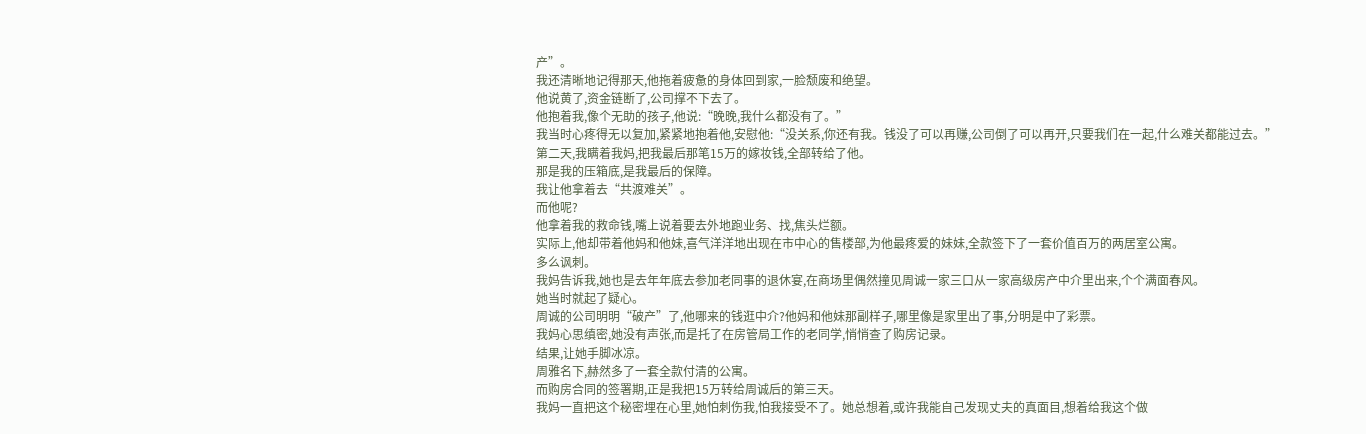产”。
我还清晰地记得那天,他拖着疲惫的身体回到家,一脸颓废和绝望。
他说黄了,资金链断了,公司撑不下去了。
他抱着我,像个无助的孩子,他说:“晚晚,我什么都没有了。”
我当时心疼得无以复加,紧紧地抱着他,安慰他:“没关系,你还有我。钱没了可以再赚,公司倒了可以再开,只要我们在一起,什么难关都能过去。”
第二天,我瞒着我妈,把我最后那笔15万的嫁妆钱,全部转给了他。
那是我的压箱底,是我最后的保障。
我让他拿着去“共渡难关”。
而他呢?
他拿着我的救命钱,嘴上说着要去外地跑业务、找,焦头烂额。
实际上,他却带着他妈和他妹,喜气洋洋地出现在市中心的售楼部,为他最疼爱的妹妹,全款签下了一套价值百万的两居室公寓。
多么讽刺。
我妈告诉我,她也是去年年底去参加老同事的退休宴,在商场里偶然撞见周诚一家三口从一家高级房产中介里出来,个个满面春风。
她当时就起了疑心。
周诚的公司明明“破产”了,他哪来的钱逛中介?他妈和他妹那副样子,哪里像是家里出了事,分明是中了彩票。
我妈心思缜密,她没有声张,而是托了在房管局工作的老同学,悄悄查了购房记录。
结果,让她手脚冰凉。
周雅名下,赫然多了一套全款付清的公寓。
而购房合同的签署期,正是我把15万转给周诚后的第三天。
我妈一直把这个秘密埋在心里,她怕刺伤我,怕我接受不了。她总想着,或许我能自己发现丈夫的真面目,想着给我这个做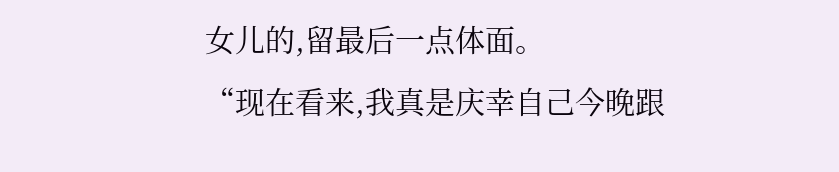女儿的,留最后一点体面。
“现在看来,我真是庆幸自己今晚跟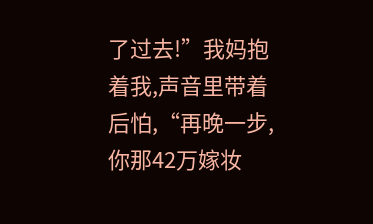了过去!”我妈抱着我,声音里带着后怕,“再晚一步,你那42万嫁妆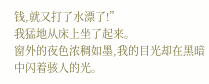钱,就又打了水漂了!”
我猛地从床上坐了起来。
窗外的夜色浓稠如墨,我的目光却在黑暗中闪着骇人的光。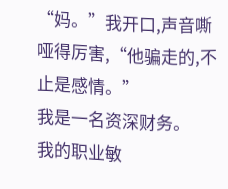“妈。”我开口,声音嘶哑得厉害,“他骗走的,不止是感情。”
我是一名资深财务。
我的职业敏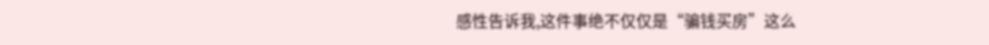感性告诉我,这件事绝不仅仅是“骗钱买房”这么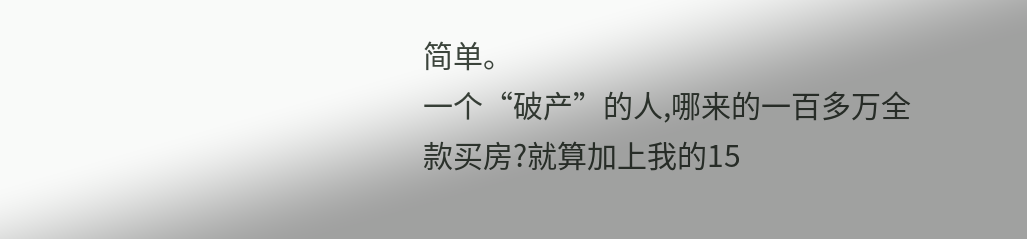简单。
一个“破产”的人,哪来的一百多万全款买房?就算加上我的15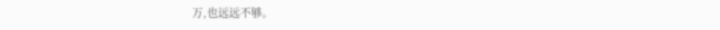万,也远远不够。